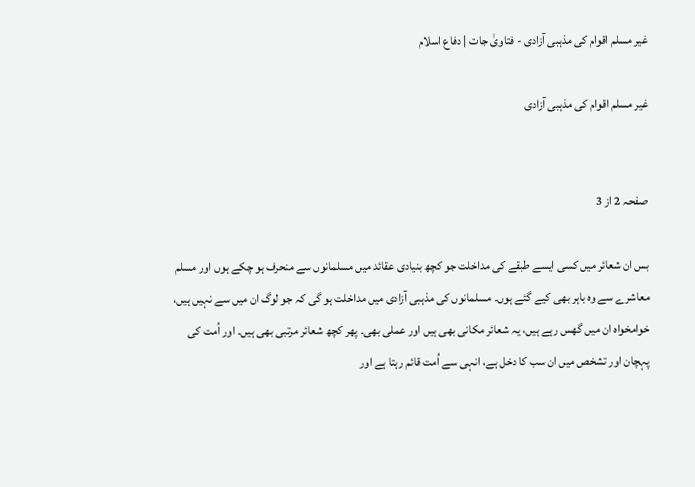غیر مسلم اقوام کی مذہبی آزادی - فتاویٰ جات | دفاع اسلام

غیر مسلم اقوام کی مذہبی آزادی


صفحہ 2 از 3

بس ان شعائر میں کسی ایسے طبقے کی مداخلت جو کچھ بنیادی عقائد میں مسلمانوں سے منحرف ہو چکے ہوں اور مسلم معاشرے سے وہ باہر بھی کیے گئے ہوں۔ مسلمانوں کی مذہبی آزادی میں مداخلت ہو گی کہ جو لوگ ان میں سے نہیں ہیں، خوامخواہ ان میں گھس رہے ہیں، یہ شعائر مکانی بھی ہیں اور عملی بھی۔ پھر کچھ شعائر مرتبی بھی ہیں۔ اور اُمت کی پہچان اور تشخص میں ان سب کا دخل ہے، انہی سے اُمت قائم رہتا ہے اور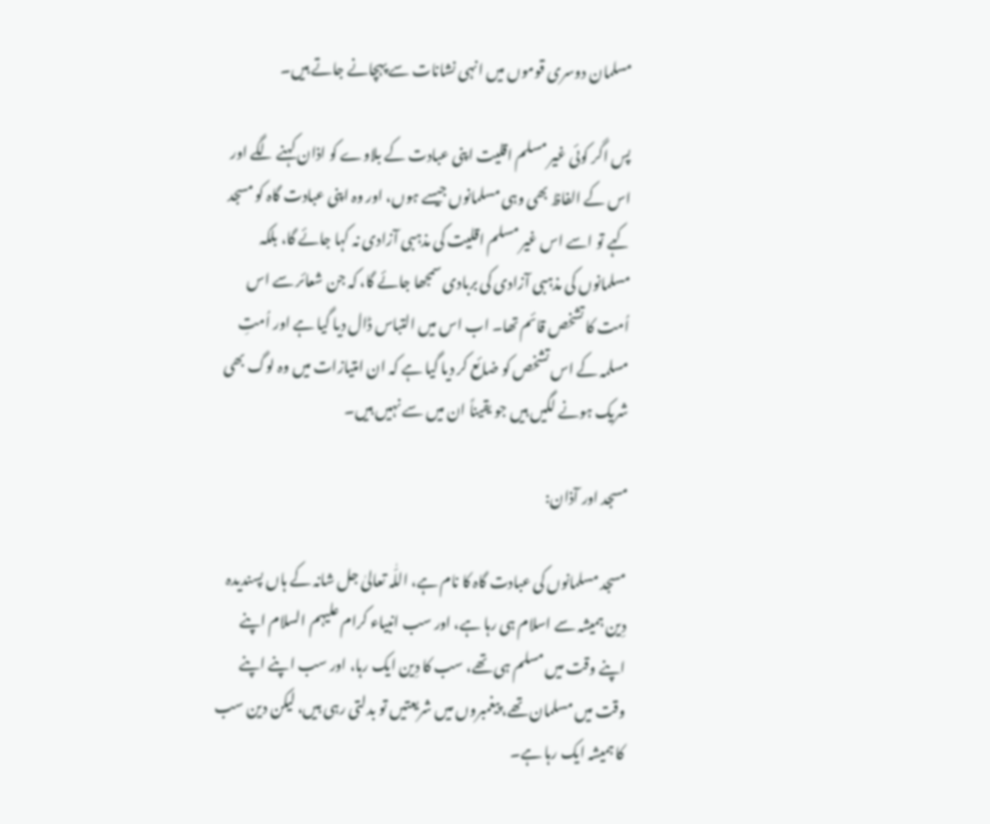مسلمان دوسری قوموں میں انہی نشانات سے پہچانے جاتے ہیں۔

پس اگر کوئی غیر مسلم اقلیت اپنی عبادت کے بلاوے کو اذان کہنے لگے اور اس کے الفاظ بھی وہی مسلمانوں جیسے ہوں، اور وہ اپنی عبادت گاہ کو مسجد کہے تو اسے اس غیر مسلم اقلیت کی مذہبی آزادی نہ کہا جائے گا، بلکہ مسلمانوں کی مذہبی آزادی کی بربادی سمجھا جائے گا، کہ جن شعائر سے اس اُمت کا تشخص قائم تھا۔ اب اس میں التباس ڈال دیا گیا ہے اور اُمتِ مسلمہ کے اس تشخص کو ضائع کر دیا گیا ہے کہ ان امتیازات میں وہ لوگ بھی شریک ہونے لگیں ہیں جو یقیناً ان میں سے نہیں ہیں۔

مسجد اور آذان:

مسجد مسلمانوں کی عبادت گاہ کا نام ہے، اللّٰہ تعالیٰ جل شانہ کے ہاں پسندیدہ دِین ہمیشہ سے اسلام ہی رہا ہے، اور سب انبیاء کرام علیہم السلام اپنے اپنے وقت میں مسلم ہی تھے، سب کا دِین ایک رہا، اور سب اپنے اپنے وقت میں مسلمان تھے، پیغمبروں میں شریعتیں تو بدلتی رہی ہیں، لیکن دین سب کا ہمیشہ ایک رہا ہے۔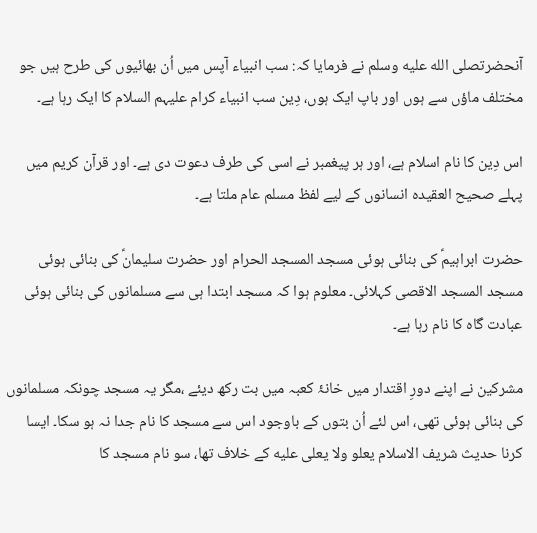آنحضرتصلى الله عليه وسلم نے فرمایا کہ: سب انبیاء آپس میں اُن بھائیوں کی طرح ہیں جو مختلف ماؤں سے ہوں اور باپ ایک ہوں، دِین سب انبیاء کرام علیہم السلام کا ایک رہا ہے۔

اس دِین کا نام اسلام ہے، اور ہر پیغمبر نے اسی کی طرف دعوت دی ہے۔ اور قرآن کریم میں پہلے صحیح العقیدہ انسانوں کے لیے لفظ مسلم عام ملتا ہے۔

حضرت ابراہیمؑ کی بنائی ہوئی مسجد المسجد الحرام اور حضرت سلیمانؑ کی بنائی ہوئی مسجد المسجد الاقصی کہلائی۔ معلوم ہوا کہ مسجد ابتدا ہی سے مسلمانوں کی بنائی ہوئی عبادت گاہ کا نام رہا ہے۔

مشرکین نے اپنے دورِ اقتدار میں خانۂ کعبہ میں بت رکھ دیئے ،مگر یہ مسجد چونکہ مسلمانوں کی بنائی ہوئی تھی، اس لئے اُن بتوں کے باوجود اس سے مسجد کا نام جدا نہ ہو سکا۔ ایسا کرنا حدیث شریف الاسلام يعلو ولا يعلى عليه کے خلاف تھا، سو نام مسجد کا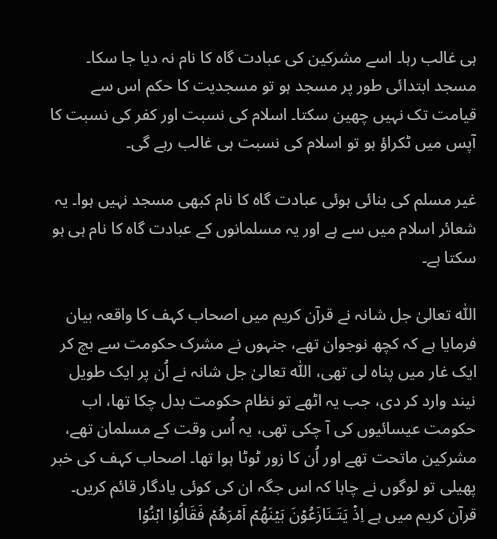ہی غالب رہا۔ اسے مشرکین کی عبادت گاہ کا نام نہ دیا جا سکا۔ مسجد ابتدائی طور پر مسجد ہو تو مسجدیت کا حکم اس سے قیامت تک نہیں چھین سکتا۔ اسلام کی نسبت اور کفر کی نسبت کا آپس میں ٹکراؤ ہو تو اسلام کی نسبت ہی غالب رہے گی۔

غیر مسلم کی بنائی ہوئی عبادت گاہ کا نام کبھی مسجد نہیں ہوا۔ یہ شعائر اسلام میں سے ہے اور یہ مسلمانوں کے عبادت گاہ کا نام ہی ہو سکتا ہے۔

اللّٰہ تعالیٰ جل شانہ نے قرآن کریم میں اصحاب کہف کا واقعہ بیان فرمایا ہے کہ کچھ نوجوان تھے، جنہوں نے مشرک حکومت سے بچ کر ایک غار میں پناہ لی تھی، اللّٰہ تعالیٰ جل شانہ نے اُن پر ایک طویل نیند وارد کر دی، جب یہ اٹھے تو نظام حکومت بدل چکا تھا، اب حکومت عیسائیوں کی آ چکی تھی، یہ اُس وقت کے مسلمان تھے، مشرکین ماتحت تھے اور اُن کا زور ٹوٹا ہوا تھا۔ اصحاب کہف کی خبر پھیلی تو لوگوں نے چاہا کہ اس جگہ ان کی کوئی یادگار قائم کریں۔ قرآن کریم میں ہے اِذۡ يَتَـنَازَعُوۡنَ بَيۡنَهُمۡ اَمۡرَهُمۡ‌ فَقَالُوۡا ابۡنُوۡا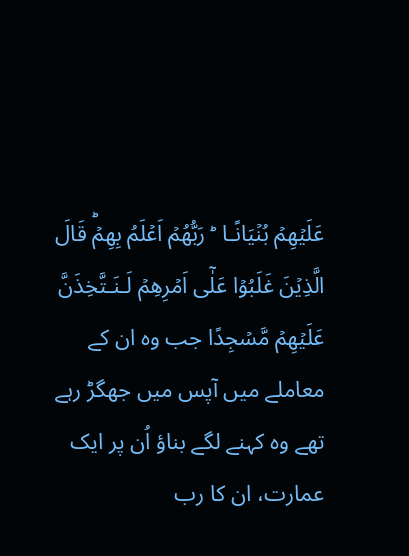عَلَيۡهِمۡ بُنۡيَانًـا ‌ ؕ رَبُّهُمۡ اَعۡلَمُ بِهِمۡ‌ؕ قَالَ الَّذِيۡنَ غَلَبُوۡا عَلٰٓى اَمۡرِهِمۡ لَـنَـتَّخِذَنَّ عَلَيۡهِمۡ مَّسۡجِدًا جب وہ ان کے معاملے میں آپس میں جھگڑ رہے تھے وہ کہنے لگے بناؤ اُن پر ایک عمارت، ان کا رب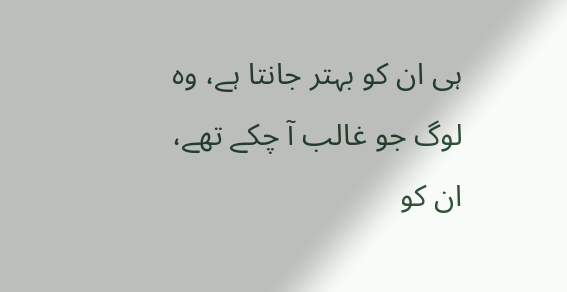ہی ان کو بہتر جانتا ہے، وہ لوگ جو غالب آ چکے تھے، ان کو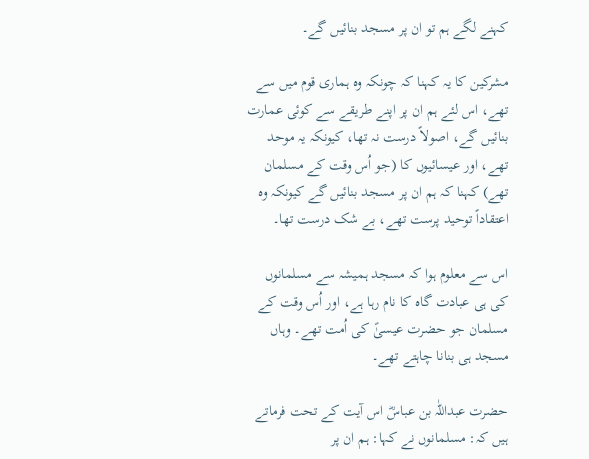کہنے لگے ہم تو ان پر مسجد بنائیں گے۔

مشرکین کا یہ کہنا کہ چونکہ وہ ہماری قوم میں سے تھے، اس لئے ہم ان پر اپنے طریقے سے کوئی عمارت بنائیں گے، اصولاً درست نہ تھا، کیونکہ یہ موحد تھے، اور عیسائیوں کا (جو اُس وقت کے مسلمان تھے) کہنا کہ ہم ان پر مسجد بنائیں گے کیونکہ وہ اعتقاداً توحید پرست تھے، بے شک درست تھا۔

اس سے معلوم ہوا کہ مسجد ہمیشہ سے مسلمانوں کی ہی عبادت گاہ کا نام رہا ہے، اور اُس وقت کے مسلمان جو حضرت عیسیٰؑ کی اُمت تھے۔ وہاں مسجد ہی بنانا چاہتے تھے۔

حضرت عبداللّٰہ بن عباسؓ اس آیت کے تحت فرماتے ہیں کہ: مسلمانوں نے کہا: ہم ان پر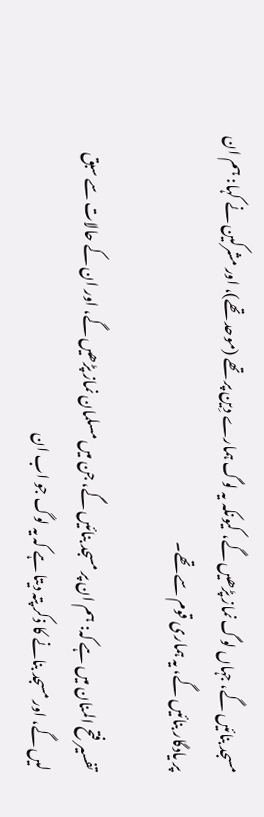مسجد بنائیں گے، جہاں لوگ نماز پڑھیں گے، کیونکہ یہ لوگ ہمارے دِین پر تھے (موحد تھے)، اور مشرکین نے کہا: ہم ان پر یادگار بنائیں گے، یہ ہماری قوم سے تھے۔

تفسیر فتح المنان میں ہے کہ: ہم ان پر مسجد بنائیں گے، جن میں مسلمان نماز پڑھیں گے، اور ان کے حالات سے سبق لیں گے، اور مسجد بنانے کا ذکر پتہ دیتا ہے کہ یہ لوگ جو اب ان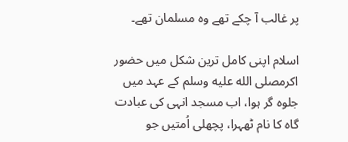پر غالب آ چکے تھے وہ مسلمان تھے۔

اسلام اپنی کامل ترین شکل میں حضور اکرمصلى الله عليه وسلم کے عہد میں جلوہ گر ہوا، اب مسجد انہی کی عبادت گاہ کا نام ٹھہرا، پچھلی اُمتیں جو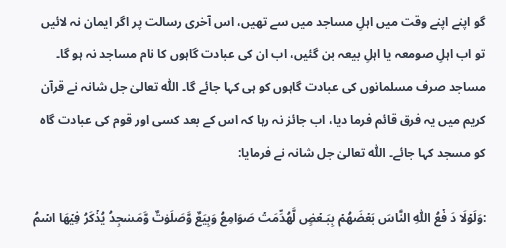گو اپنے اپنے وقت میں اہلِ مساجد میں سے تھیں، اس آخری رسالت پر اگر ایمان نہ لائیں تو اب اہلِ صومعہ یا اہلِ بیعہ بن گئیں، اب ان کی عبادت گاہوں کا نام مساجد نہ ہو گا۔ مساجد صرف مسلمانوں کی عبادت گاہوں کو ہی کہا جائے گا۔ اللّٰہ تعالیٰ جل شانہ نے قرآن کریم میں یہ فرق قائم فرما دیا، اب جائز نہ رہا کہ اس کے بعد کسی اور قوم کی عبادت گاہ کو مسجد کہا جائے۔ اللّٰہ تعالیٰ جل شانہ نے فرمایا:

:وَلَوۡلَا دَ فۡعُ اللّٰهِ النَّاسَ بَعۡضَهُمۡ بِبَـعۡضٍ لَّهُدِّمَتۡ صَوَامِعُ وَبِيَعٌ وَّصَلَوٰتٌ وَّمَسٰجِدُ يُذۡكَرُ فِيۡهَا اسۡمُ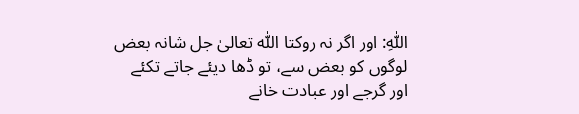اللّٰهِ: اور اگر نہ روکتا اللّٰہ تعالیٰ جل شانہ بعض لوگوں کو بعض سے، تو ڈھا دیئے جاتے تکئے اور گرجے اور عبادت خانے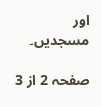اور مسجدیں۔

صفحہ 2 از 3